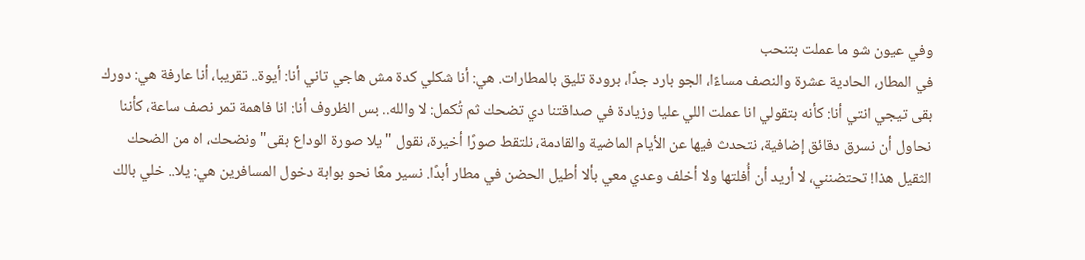وفي عيون شو ما عملت بتنحب
في المطار، الحادية عشرة والنصف مساءًا، الجو بارد جدًا، برودة تليق بالمطارات. هي: أنا شكلي كدة مش هاجي تاني أنا: أيوة.. تقريبا، أنا عارفة هي: دورك بقى تيجي انتي أنا: كأنه بتقولي انا عملت اللي عليا وزيادة في صداقتنا دي تضحك ثم تُكمل: لا والله.. بس الظروف أنا: انا فاهمة تمر نصف ساعة، كأننا نحاول أن نسرق دقائق إضافية، نتحدث فيها عن الأيام الماضية والقادمة، نلتقط صورًا أخيرة، نقول "يلا صورة الوداع بقى" ونضحك، اه من الضحك الثقيل هذا! تحتضنني، لا أريد أن أُفلتها ولا أخلف وعدي معي بألا أطيل الحضن في مطار أبدًا. نسير معًا نحو بوابة دخول المسافرين هي: يلا.. خلي بالك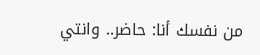من نفسك أنا: حاضر.. وانتي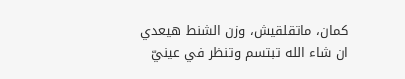كمان، ماتقلقيش، وزن الشنط هيعدي ان شاء الله تبتسم وتنظر في عينيّ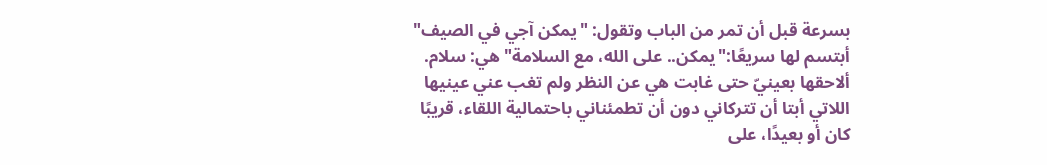بسرعة قبل أن تمر من الباب وتقول: "يمكن آجي في الصيف" أبتسم لها سريعًا:"يمكن.. على الله، مع السلامة" هي: سلام. ألاحقها بعينيّ حتى غابت هي عن النظر ولم تغب عني عينيها اللاتي أبتا أن تتركاني دون أن تطمئناني باحتمالية اللقاء، قريبًا كان أو بعيدًا، على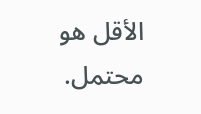الأقل هو محتمل.